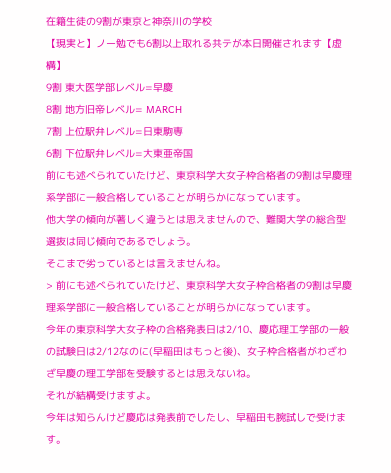在籍生徒の9割が東京と神奈川の学校
【現実と】ノー勉でも6割以上取れる共テが本日開催されます【虚構】
9割 東大医学部レベル=早慶
8割 地方旧帝レベル= MARCH
7割 上位駅弁レベル=日東駒専
6割 下位駅弁レベル=大東亜帝国
前にも述べられていたけど、東京科学大女子枠合格者の9割は早慶理系学部に一般合格していることが明らかになっています。
他大学の傾向が著しく違うとは思えませんので、難関大学の総合型選抜は同じ傾向であるでしょう。
そこまで劣っているとは言えませんね。
> 前にも述べられていたけど、東京科学大女子枠合格者の9割は早慶理系学部に一般合格していることが明らかになっています。
今年の東京科学大女子枠の合格発表日は2/10、慶応理工学部の一般の試験日は2/12なのに(早稲田はもっと後)、女子枠合格者がわざわざ早慶の理工学部を受験するとは思えないね。
それが結構受けますよ。
今年は知らんけど慶応は発表前でしたし、早稲田も腕試しで受けます。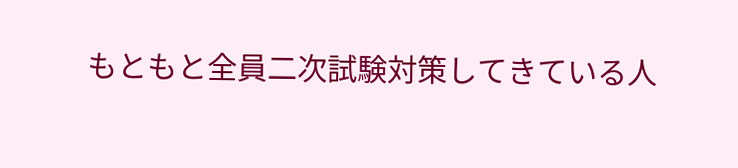もともと全員二次試験対策してきている人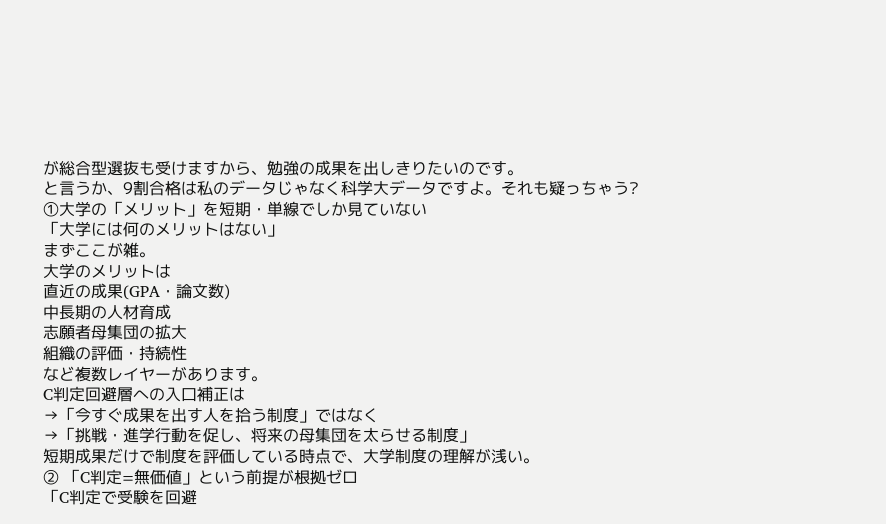が総合型選抜も受けますから、勉強の成果を出しきりたいのです。
と言うか、9割合格は私のデータじゃなく科学大データですよ。それも疑っちゃう?
①大学の「メリット」を短期・単線でしか見ていない
「大学には何のメリットはない」
まずここが雑。
大学のメリットは
直近の成果(GPA・論文数)
中長期の人材育成
志願者母集団の拡大
組織の評価・持続性
など複数レイヤーがあります。
C判定回避層への入口補正は
→「今すぐ成果を出す人を拾う制度」ではなく
→「挑戦・進学行動を促し、将来の母集団を太らせる制度」
短期成果だけで制度を評価している時点で、大学制度の理解が浅い。
② 「C判定=無価値」という前提が根拠ゼロ
「C判定で受験を回避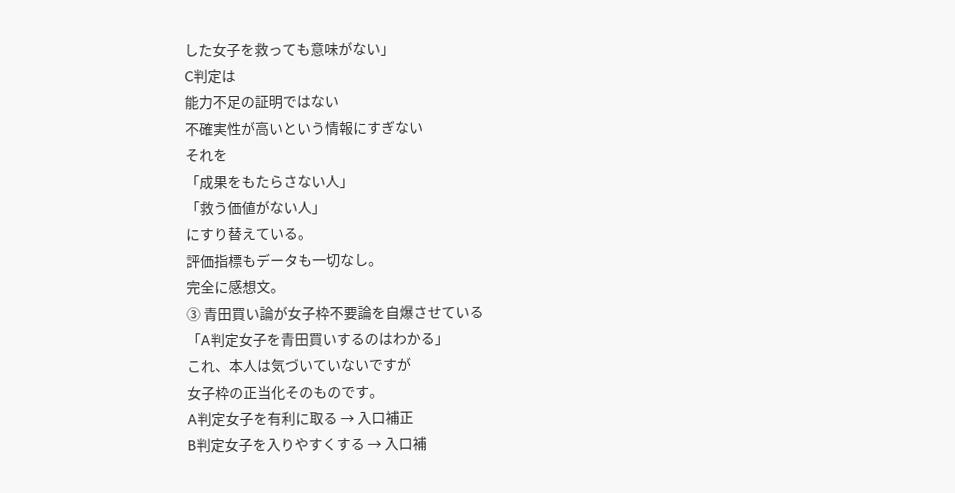した女子を救っても意味がない」
C判定は
能力不足の証明ではない
不確実性が高いという情報にすぎない
それを
「成果をもたらさない人」
「救う価値がない人」
にすり替えている。
評価指標もデータも一切なし。
完全に感想文。
③ 青田買い論が女子枠不要論を自爆させている
「A判定女子を青田買いするのはわかる」
これ、本人は気づいていないですが
女子枠の正当化そのものです。
A判定女子を有利に取る → 入口補正
B判定女子を入りやすくする → 入口補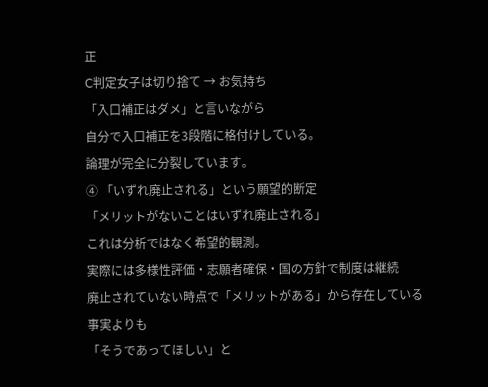正
C判定女子は切り捨て → お気持ち
「入口補正はダメ」と言いながら
自分で入口補正を3段階に格付けしている。
論理が完全に分裂しています。
④ 「いずれ廃止される」という願望的断定
「メリットがないことはいずれ廃止される」
これは分析ではなく希望的観測。
実際には多様性評価・志願者確保・国の方針で制度は継続
廃止されていない時点で「メリットがある」から存在している
事実よりも
「そうであってほしい」と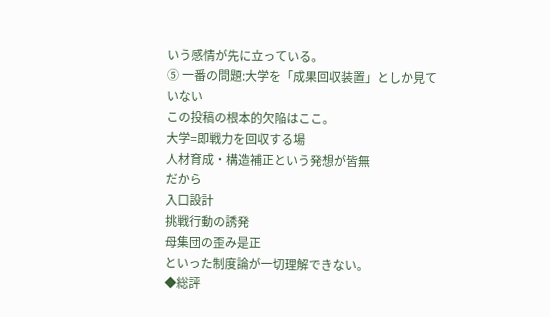いう感情が先に立っている。
⑤ 一番の問題:大学を「成果回収装置」としか見ていない
この投稿の根本的欠陥はここ。
大学=即戦力を回収する場
人材育成・構造補正という発想が皆無
だから
入口設計
挑戦行動の誘発
母集団の歪み是正
といった制度論が一切理解できない。
◆総評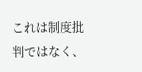これは制度批判ではなく、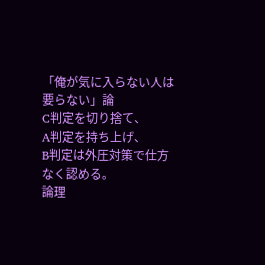「俺が気に入らない人は要らない」論
C判定を切り捨て、
A判定を持ち上げ、
B判定は外圧対策で仕方なく認める。
論理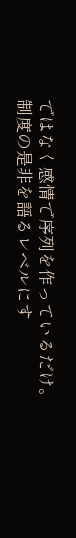ではなく感情で序列を作っているだけ。
制度の是非を語るレベルにす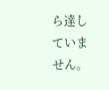ら達していません。